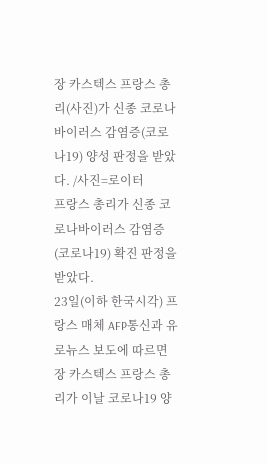장 카스텍스 프랑스 총리(사진)가 신종 코로나바이러스 감염증(코로나19) 양성 판정을 받았다. /사진=로이터
프랑스 총리가 신종 코로나바이러스 감염증(코로나19) 확진 판정을 받았다.
23일(이하 한국시각) 프랑스 매체 AFP통신과 유로뉴스 보도에 따르면 장 카스텍스 프랑스 총리가 이날 코로나19 양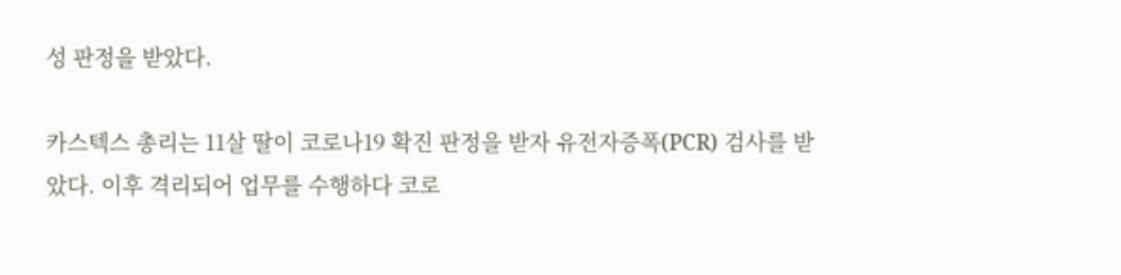성 판정을 받았다.

카스텍스 총리는 11살 딸이 코로나19 확진 판정을 받자 유전자증폭(PCR) 검사를 받았다. 이후 격리되어 업무를 수행하다 코로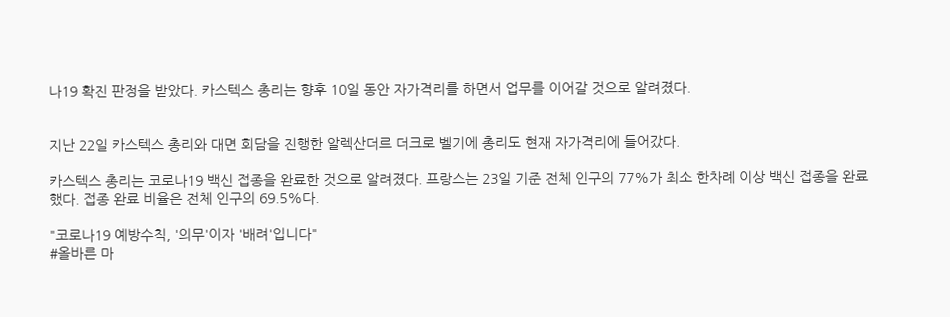나19 확진 판정을 받았다. 카스텍스 총리는 향후 10일 동안 자가격리를 하면서 업무를 이어갈 것으로 알려졌다.


지난 22일 카스텍스 총리와 대면 회담을 진행한 알렉산더르 더크로 벨기에 총리도 현재 자가격리에 들어갔다.

카스텍스 총리는 코로나19 백신 접종을 완료한 것으로 알려졌다. 프랑스는 23일 기준 전체 인구의 77%가 최소 한차례 이상 백신 접종을 완료했다. 접종 완료 비율은 전체 인구의 69.5%다.

"코로나19 예방수칙, '의무'이자 '배려'입니다"
#올바른 마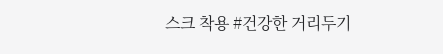스크 착용 #건강한 거리두기